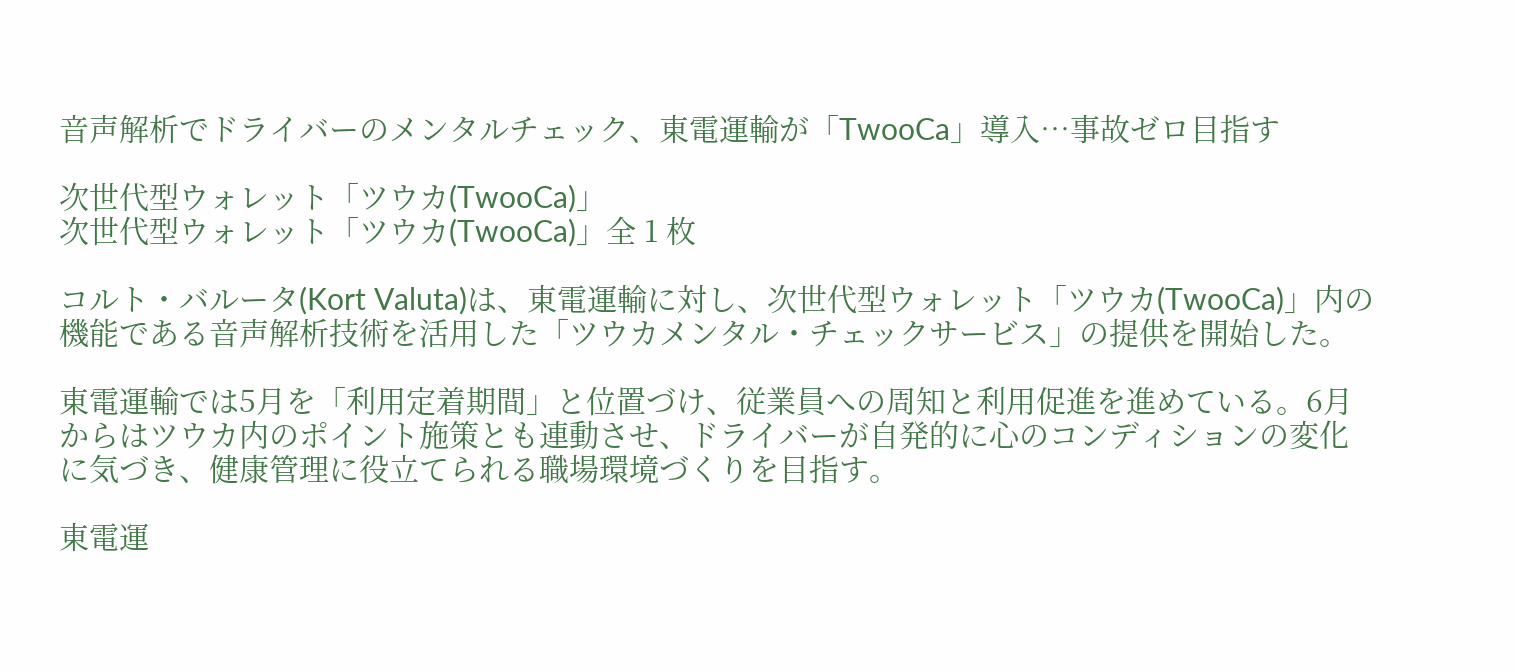音声解析でドライバーのメンタルチェック、東電運輸が「TwooCa」導入…事故ゼロ目指す

次世代型ウォレット「ツウカ(TwooCa)」
次世代型ウォレット「ツウカ(TwooCa)」全 1 枚

コルト・バルータ(Kort Valuta)は、東電運輸に対し、次世代型ウォレット「ツウカ(TwooCa)」内の機能である音声解析技術を活用した「ツウカメンタル・チェックサービス」の提供を開始した。

東電運輸では5月を「利用定着期間」と位置づけ、従業員への周知と利用促進を進めている。6月からはツウカ内のポイント施策とも連動させ、ドライバーが自発的に心のコンディションの変化に気づき、健康管理に役立てられる職場環境づくりを目指す。

東電運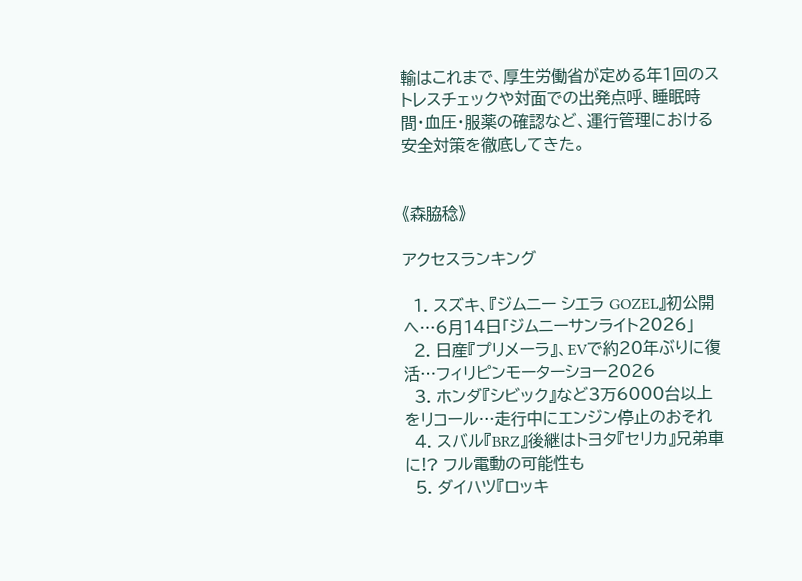輸はこれまで、厚生労働省が定める年1回のストレスチェックや対面での出発点呼、睡眠時間・血圧・服薬の確認など、運行管理における安全対策を徹底してきた。


《森脇稔》

アクセスランキング

  1. スズキ、『ジムニー シエラ GOZEL』初公開へ…6月14日「ジムニーサンライト2026」
  2. 日産『プリメーラ』、EVで約20年ぶりに復活…フィリピンモーターショー2026
  3. ホンダ『シビック』など3万6000台以上をリコール…走行中にエンジン停止のおそれ
  4. スバル『BRZ』後継はトヨタ『セリカ』兄弟車に!? フル電動の可能性も
  5. ダイハツ『ロッキ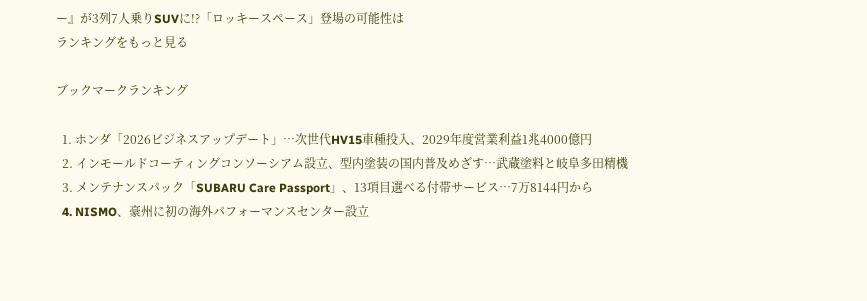ー』が3列7人乗りSUVに!?「ロッキースペース」登場の可能性は
ランキングをもっと見る

ブックマークランキング

  1. ホンダ「2026ビジネスアップデート」…次世代HV15車種投入、2029年度営業利益1兆4000億円
  2. インモールドコーティングコンソーシアム設立、型内塗装の国内普及めざす…武蔵塗料と岐阜多田精機
  3. メンテナンスパック「SUBARU Care Passport」、13項目選べる付帯サービス…7万8144円から
  4. NISMO、豪州に初の海外パフォーマンスセンター設立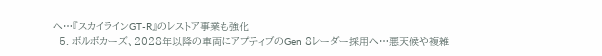へ…『スカイラインGT-R』のレストア事業も強化
  5. ボルボカーズ、2028年以降の車両にアプティブのGen 8レーダー採用へ…悪天候や複雑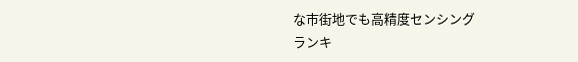な市街地でも高精度センシング
ランキ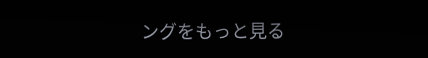ングをもっと見る